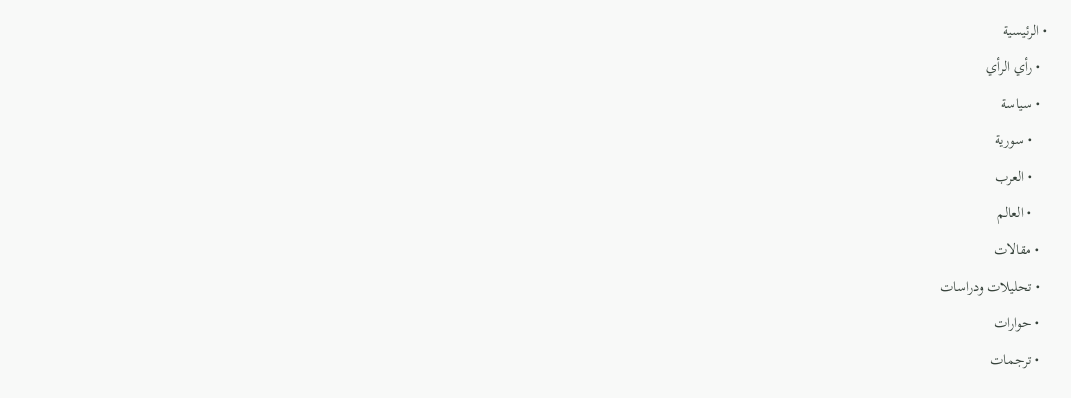• الرئيسية
  • رأي الرأي
  • سياسة
    • سورية
    • العرب
    • العالم
  • مقالات
  • تحليلات ودراسات
  • حوارات
  • ترجمات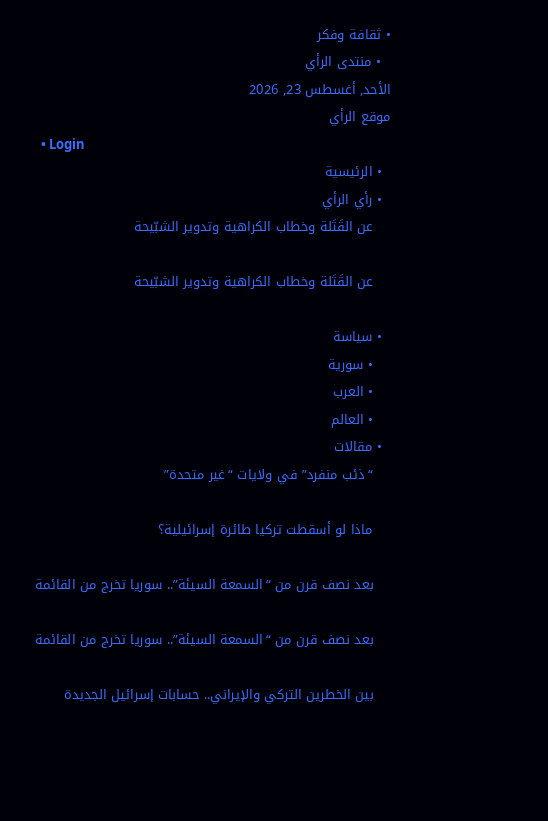• ثقافة وفكر
  • منتدى الرأي
الأحد, أغسطس 23, 2026
موقع الرأي
  • Login
  • الرئيسية
  • رأي الرأي
    عن القَتَلة وخطاب الكراهية وتدوير الشبّيحة

    عن القَتَلة وخطاب الكراهية وتدوير الشبّيحة

  • سياسة
    • سورية
    • العرب
    • العالم
  • مقالات
    “ذئب منفرد” في ولايات “غير متحدة”

    ماذا لو أسقطت تركيا طائرة إسرائيلية؟

    بعد نصف قرن من “السمعة السيئة”.. سوريا تخرج من القائمة

    بعد نصف قرن من “السمعة السيئة”.. سوريا تخرج من القائمة

    بين الخطرين التركي والإيراني.. حسابات إسرائيل الجديدة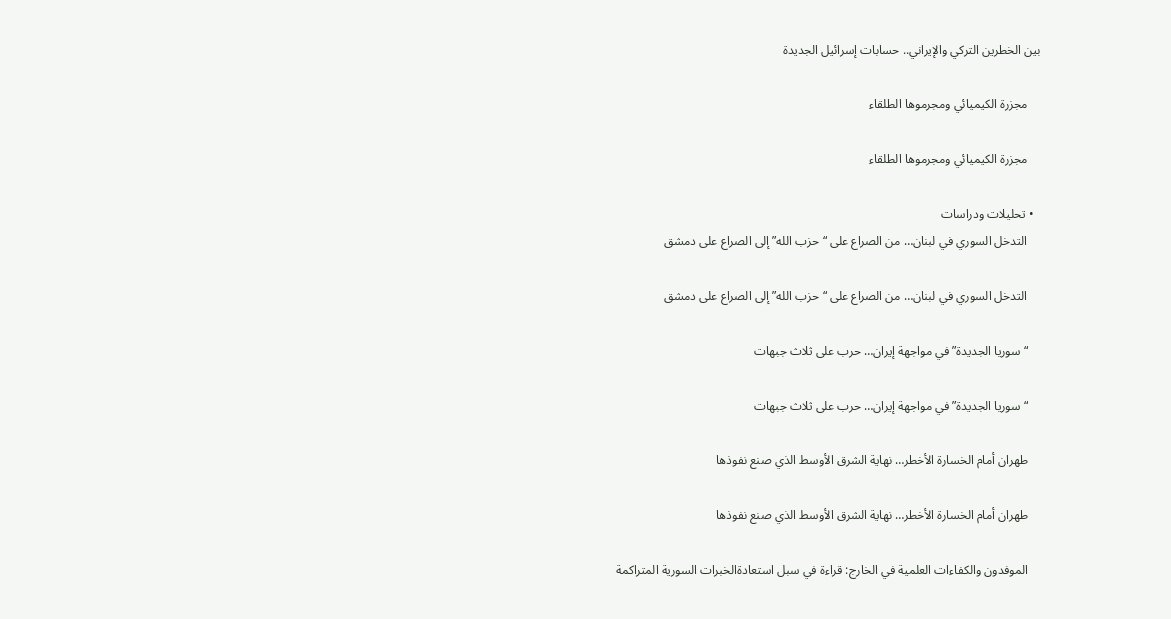بين الخطرين التركي والإيراني.. حسابات إسرائيل الجديدة

    مجزرة الكيميائي ومجرموها الطلقاء

    مجزرة الكيميائي ومجرموها الطلقاء

  • تحليلات ودراسات
    التدخل السوري في لبنان… من الصراع على “حزب الله” إلى الصراع على دمشق

    التدخل السوري في لبنان… من الصراع على “حزب الله” إلى الصراع على دمشق

    “سوريا الجديدة” في مواجهة إيران… حرب على ثلاث جبهات

    “سوريا الجديدة” في مواجهة إيران… حرب على ثلاث جبهات

    طهران أمام الخسارة الأخطر… نهاية الشرق الأوسط الذي صنع نفوذها

    طهران أمام الخسارة الأخطر… نهاية الشرق الأوسط الذي صنع نفوذها

    الموفدون والكفاءات العلمية في الخارج: قراءة في سبل استعادةالخبرات السورية المتراكمة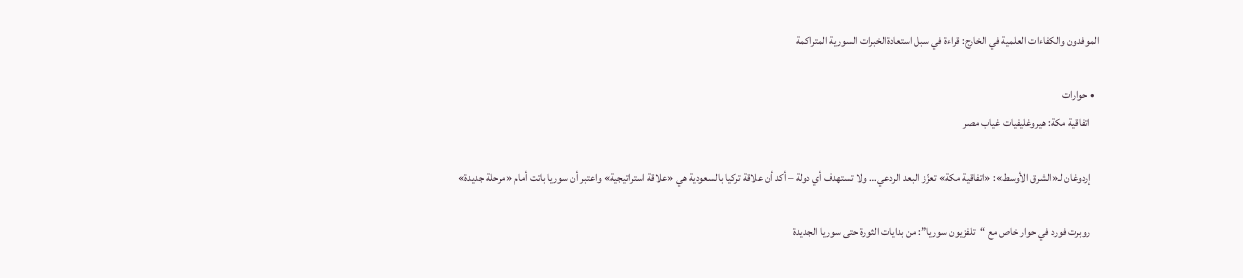الموفدون والكفاءات العلمية في الخارج: قراءة في سبل استعادةالخبرات السورية المتراكمة

  • حوارات
    اتفاقية مكة: هيروغليفيات غياب مصر

    إردوغان لـ«الشرق الأوسط»: «اتفاقية مكة» تعزّز البعد الردعي… ولا تستهدف أي دولة – أكد أن علاقة تركيا بالسعودية هي «علاقة استراتيجية» واعتبر أن سوريا باتت أمام «مرحلة جديدة»

    روبرت فورد في حوار خاص مع “تلفزيون سوريا”: من بدايات الثورة حتى سوريا الجديدة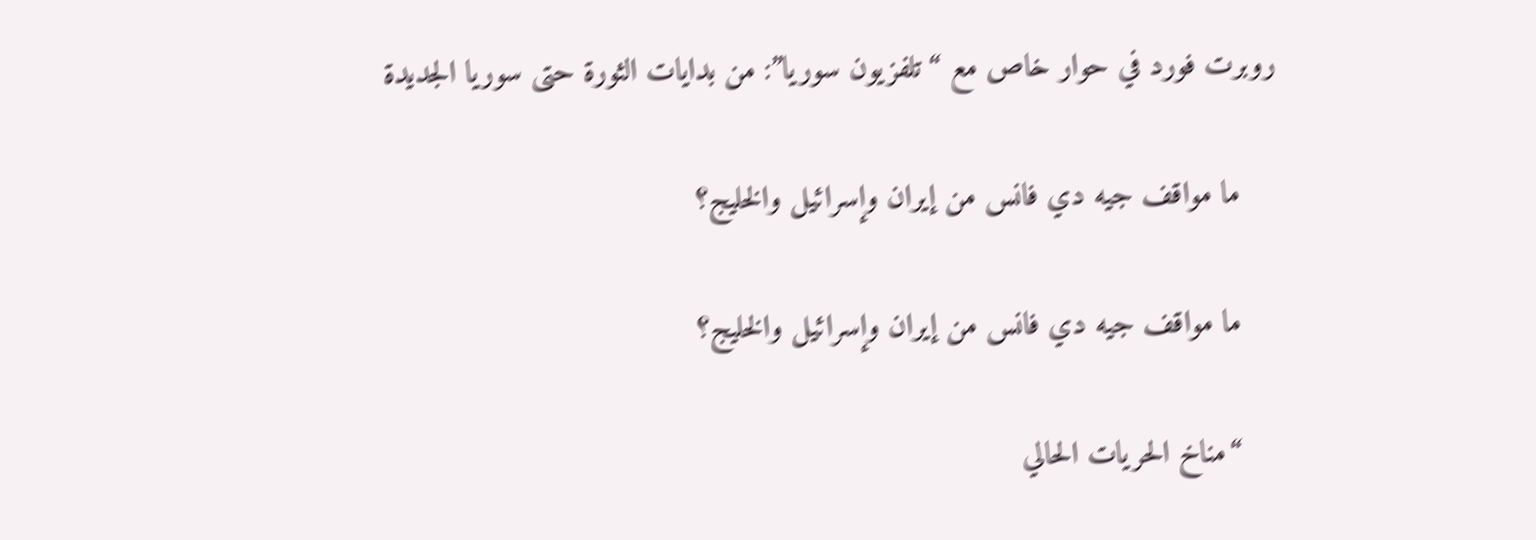روبرت فورد في حوار خاص مع “تلفزيون سوريا”: من بدايات الثورة حتى سوريا الجديدة

    ما مواقف جيه دي فانس من إيران وإسرائيل والخليج؟

    ما مواقف جيه دي فانس من إيران وإسرائيل والخليج؟

    “مناخ الحريات الحالي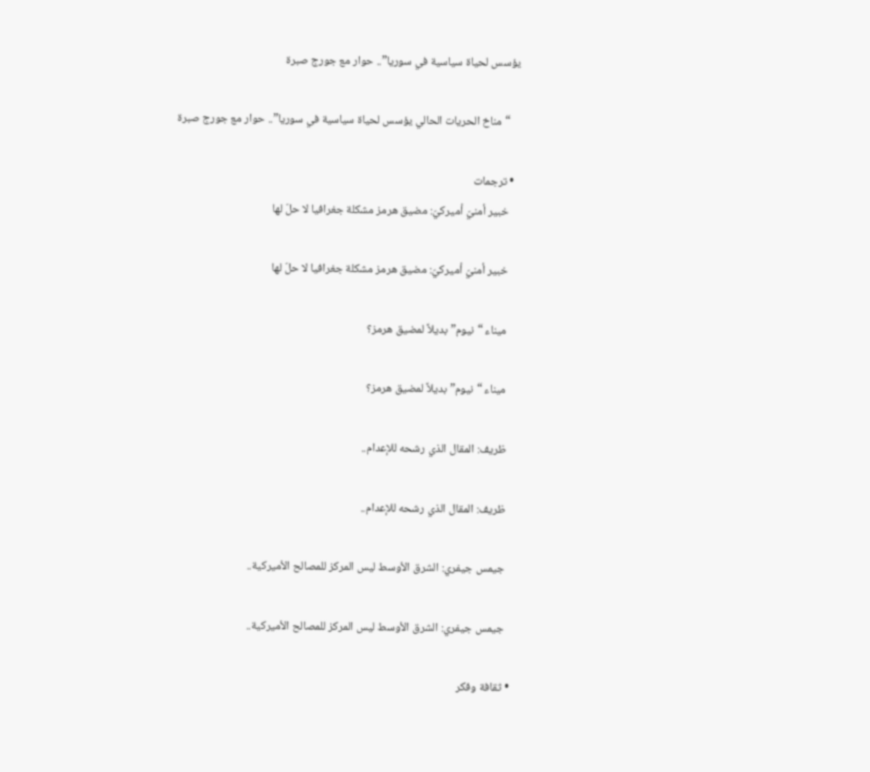يؤسس لحياة سياسية في سوريا”.. حوار مع جورج صبرة

    “مناخ الحريات الحالي يؤسس لحياة سياسية في سوريا”.. حوار مع جورج صبرة

  • ترجمات
    خبير أمنيّ أميركيّ: مضيق هرمز مشكلة جغرافيا لا حلّ لها

    خبير أمنيّ أميركيّ: مضيق هرمز مشكلة جغرافيا لا حلّ لها

    ميناء “نيوم” بديلاً لمضيق هرمز؟

    ميناء “نيوم” بديلاً لمضيق هرمز؟

    ظريف: المقال الذي رشحه للإعدام..

    ظريف: المقال الذي رشحه للإعدام..

    جيمس جيفري: الشرق الأوسط ليس المركز للمصالح الأميركية..

    جيمس جيفري: الشرق الأوسط ليس المركز للمصالح الأميركية..

  • ثقافة وفكر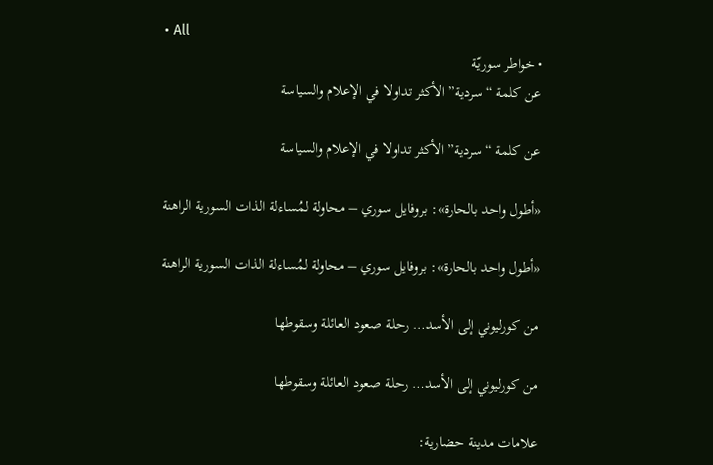• All
    • خواطر سوريّة
    عن كلمة “سردية” الأكثر تداولا في الإعلام والسياسة

    عن كلمة “سردية” الأكثر تداولا في الإعلام والسياسة

    «أطول واحد بالحارة»: بروفايل سوري – محاولة لمُساءلة الذات السورية الراهنة

    «أطول واحد بالحارة»: بروفايل سوري – محاولة لمُساءلة الذات السورية الراهنة

    من كورليوني إلى الأسد… رحلة صعود العائلة وسقوطها

    من كورليوني إلى الأسد… رحلة صعود العائلة وسقوطها

    علامات مدينة حضارية: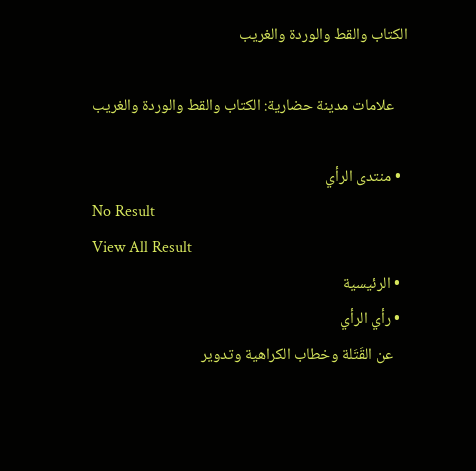الكتاب والقط والوردة والغريب

    علامات مدينة حضارية: الكتاب والقط والوردة والغريب

  • منتدى الرأي
No Result
View All Result
  • الرئيسية
  • رأي الرأي
    عن القَتَلة وخطاب الكراهية وتدوير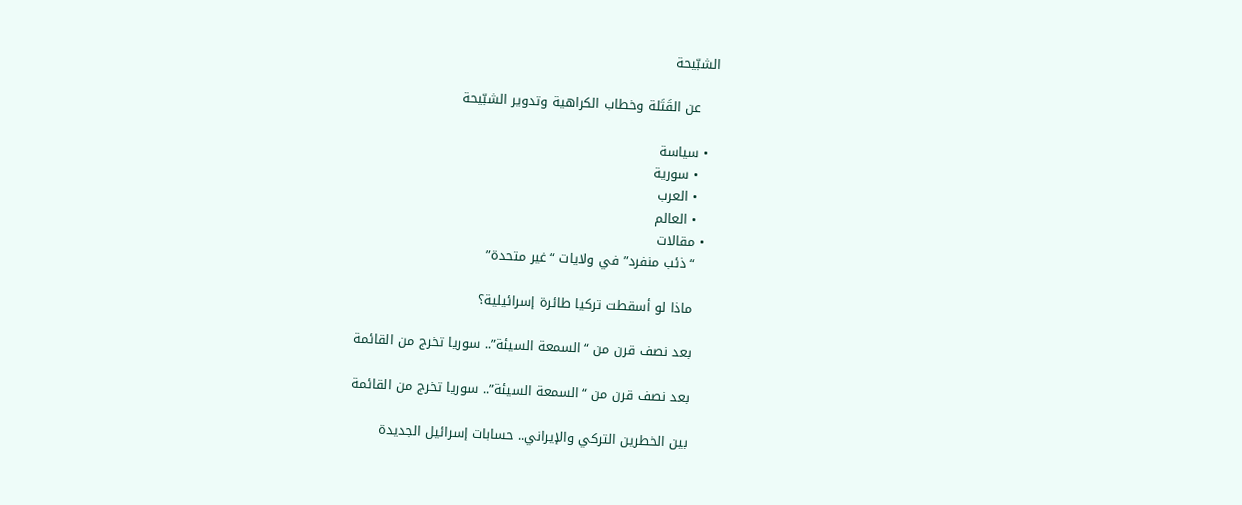الشبّيحة

    عن القَتَلة وخطاب الكراهية وتدوير الشبّيحة

  • سياسة
    • سورية
    • العرب
    • العالم
  • مقالات
    “ذئب منفرد” في ولايات “غير متحدة”

    ماذا لو أسقطت تركيا طائرة إسرائيلية؟

    بعد نصف قرن من “السمعة السيئة”.. سوريا تخرج من القائمة

    بعد نصف قرن من “السمعة السيئة”.. سوريا تخرج من القائمة

    بين الخطرين التركي والإيراني.. حسابات إسرائيل الجديدة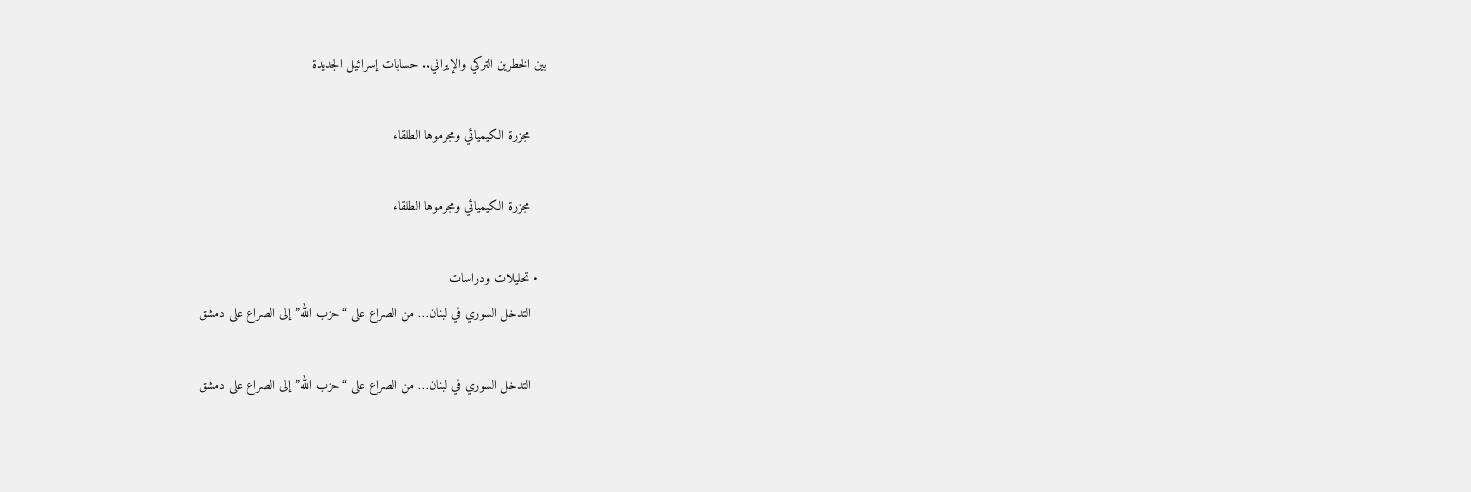بين الخطرين التركي والإيراني.. حسابات إسرائيل الجديدة

    مجزرة الكيميائي ومجرموها الطلقاء

    مجزرة الكيميائي ومجرموها الطلقاء

  • تحليلات ودراسات
    التدخل السوري في لبنان… من الصراع على “حزب الله” إلى الصراع على دمشق

    التدخل السوري في لبنان… من الصراع على “حزب الله” إلى الصراع على دمشق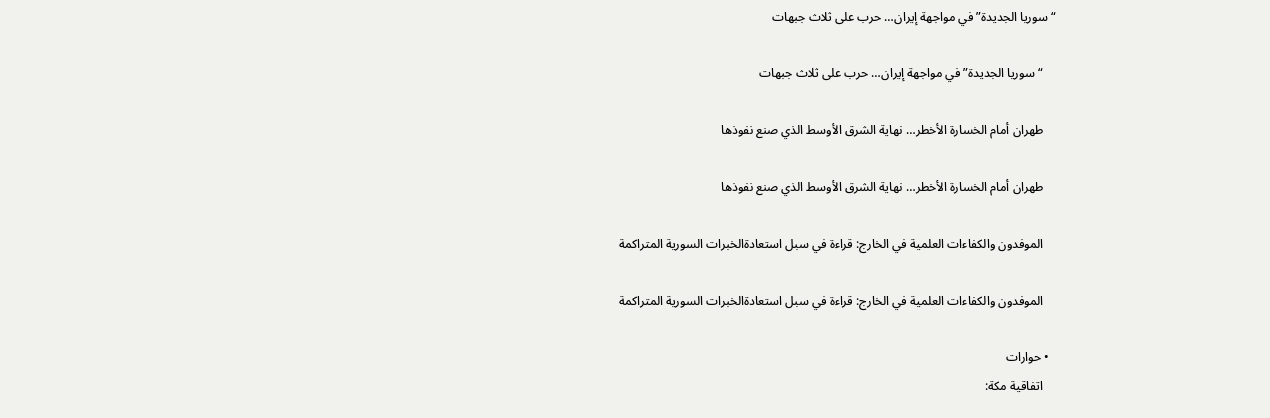“سوريا الجديدة” في مواجهة إيران… حرب على ثلاث جبهات

    “سوريا الجديدة” في مواجهة إيران… حرب على ثلاث جبهات

    طهران أمام الخسارة الأخطر… نهاية الشرق الأوسط الذي صنع نفوذها

    طهران أمام الخسارة الأخطر… نهاية الشرق الأوسط الذي صنع نفوذها

    الموفدون والكفاءات العلمية في الخارج: قراءة في سبل استعادةالخبرات السورية المتراكمة

    الموفدون والكفاءات العلمية في الخارج: قراءة في سبل استعادةالخبرات السورية المتراكمة

  • حوارات
    اتفاقية مكة: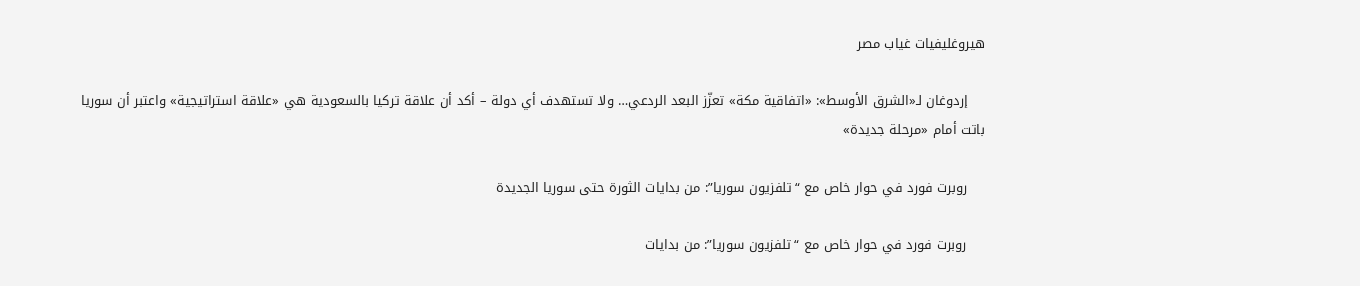هيروغليفيات غياب مصر

    إردوغان لـ«الشرق الأوسط»: «اتفاقية مكة» تعزّز البعد الردعي… ولا تستهدف أي دولة – أكد أن علاقة تركيا بالسعودية هي «علاقة استراتيجية» واعتبر أن سوريا باتت أمام «مرحلة جديدة»

    روبرت فورد في حوار خاص مع “تلفزيون سوريا”: من بدايات الثورة حتى سوريا الجديدة

    روبرت فورد في حوار خاص مع “تلفزيون سوريا”: من بدايات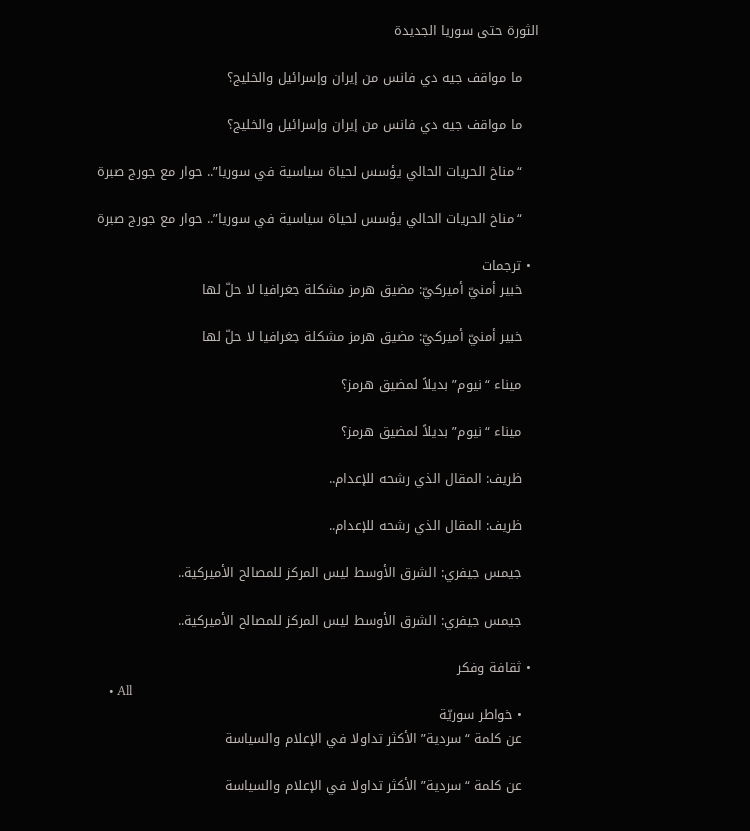الثورة حتى سوريا الجديدة

    ما مواقف جيه دي فانس من إيران وإسرائيل والخليج؟

    ما مواقف جيه دي فانس من إيران وإسرائيل والخليج؟

    “مناخ الحريات الحالي يؤسس لحياة سياسية في سوريا”.. حوار مع جورج صبرة

    “مناخ الحريات الحالي يؤسس لحياة سياسية في سوريا”.. حوار مع جورج صبرة

  • ترجمات
    خبير أمنيّ أميركيّ: مضيق هرمز مشكلة جغرافيا لا حلّ لها

    خبير أمنيّ أميركيّ: مضيق هرمز مشكلة جغرافيا لا حلّ لها

    ميناء “نيوم” بديلاً لمضيق هرمز؟

    ميناء “نيوم” بديلاً لمضيق هرمز؟

    ظريف: المقال الذي رشحه للإعدام..

    ظريف: المقال الذي رشحه للإعدام..

    جيمس جيفري: الشرق الأوسط ليس المركز للمصالح الأميركية..

    جيمس جيفري: الشرق الأوسط ليس المركز للمصالح الأميركية..

  • ثقافة وفكر
    • All
    • خواطر سوريّة
    عن كلمة “سردية” الأكثر تداولا في الإعلام والسياسة

    عن كلمة “سردية” الأكثر تداولا في الإعلام والسياسة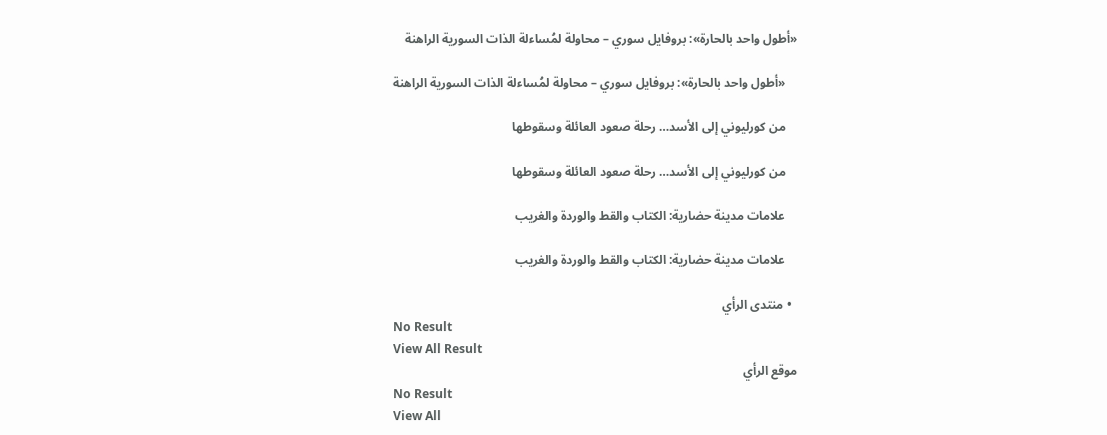«أطول واحد بالحارة»: بروفايل سوري – محاولة لمُساءلة الذات السورية الراهنة

    «أطول واحد بالحارة»: بروفايل سوري – محاولة لمُساءلة الذات السورية الراهنة

    من كورليوني إلى الأسد… رحلة صعود العائلة وسقوطها

    من كورليوني إلى الأسد… رحلة صعود العائلة وسقوطها

    علامات مدينة حضارية: الكتاب والقط والوردة والغريب

    علامات مدينة حضارية: الكتاب والقط والوردة والغريب

  • منتدى الرأي
No Result
View All Result
موقع الرأي
No Result
View All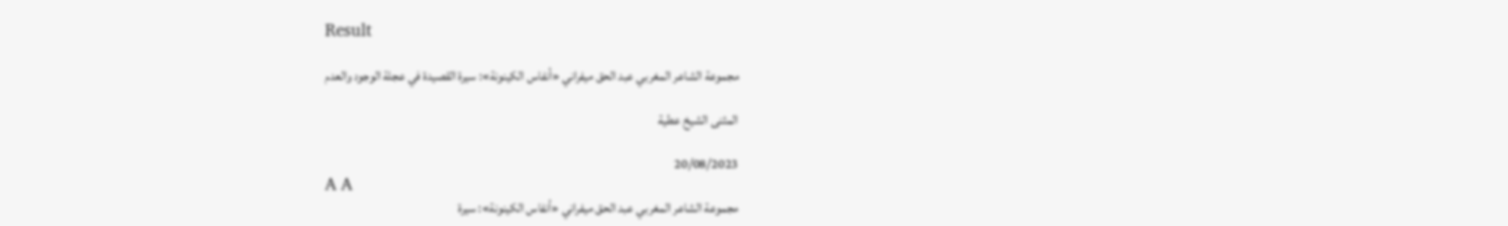Result

مجموعة الشاعر المغربي عبد الحق ميفراني «أنفاس الكينونة»: سيرة القصيدة في عجلة الوجود والعدم

المثنى الشيخ عطية

20/08/2023
A A
مجموعة الشاعر المغربي عبد الحق ميفراني «أنفاس الكينونة»: سيرة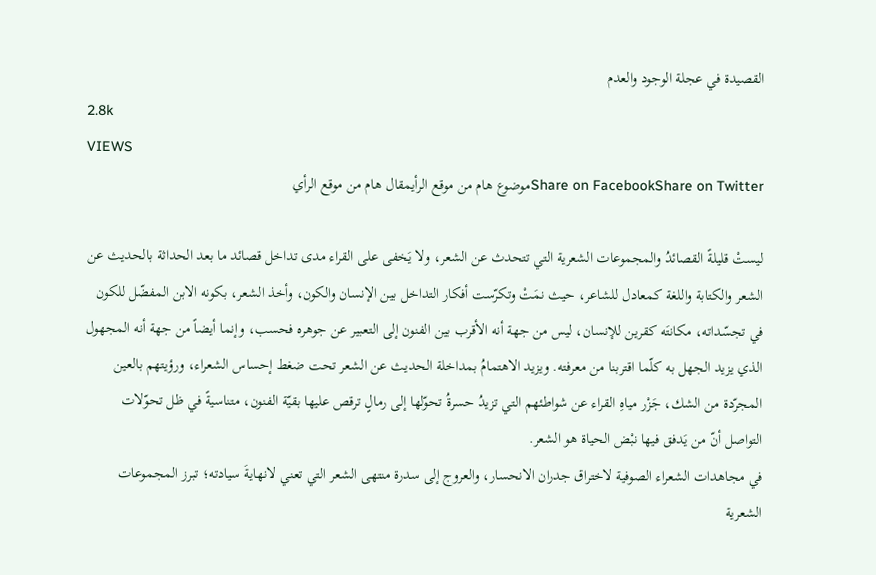القصيدة في عجلة الوجود والعدم
2.8k
VIEWS
Share on FacebookShare on Twitterموضوع هام من موقع الرأيمقال هام من موقع الرأي

ليستْ قليلةً القصائدُ والمجموعات الشعرية التي تتحدث عن الشعر، ولا يَخفى على القراء مدى تداخل قصائد ما بعد الحداثة بالحديث عن الشعر والكتابة واللغة كمعادل للشاعر، حيث نمَتْ وتكرّست أفكار التداخل بين الإنسان والكون، وأخذ الشعر، بكونه الابن المفضّل للكون في تجسّداته، مكانتَه كقرين للإنسان، ليس من جهة أنه الأقرب بين الفنون إلى التعبير عن جوهره فحسب، وإنما أيضاً من جهة أنه المجهول الذي يزيد الجهل به كلّما اقتربنا من معرفته. ويزيد الاهتمامُ بمداخلة الحديث عن الشعر تحت ضغط إحساس الشعراء، ورؤيتهم بالعين المجرّدة من الشك، جَزْر مياهِ القراء عن شواطئهم التي تزيدُ حسرةُ تحوّلها إلى رمالٍ ترقص عليها بقيّة الفنون، متناسيةً في ظل تحوّلات التواصل أنّ من يَدفق فيها نبْض الحياة هو الشعر.
في مجاهدات الشعراء الصوفية لاختراق جدران الانحسار، والعروج إلى سدرة منتهى الشعر التي تعني لانهايةَ سيادته؛ تبرز المجموعات الشعرية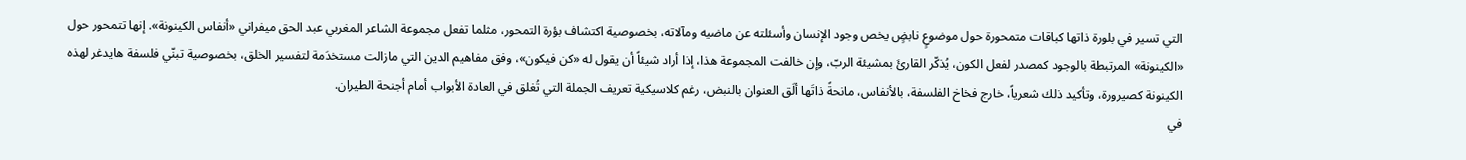التي تسير في بلورة ذاتها كباقات متمحورة حول موضوعٍ نابضٍ يخص وجود الإنسان وأسئلته عن ماضيه ومآلاته، بخصوصية اكتشاف بؤرة التمحور، مثلما تفعل مجموعة الشاعر المغربي عبد الحق ميفراني «أنفاس الكينونة». إنها تتمحور حول «الكينونة» المرتبطة بالوجود كمصدر لفعل الكون، يُذكّر القارئَ بمشيئة الربّ، وإن خالفت المجموعة هذا، إذا أراد شيئاً أن يقول له «كن فيكون»، وفق مفاهيم الدين التي مازالت مستخدَمة لتفسير الخلق، بخصوصية تبنّي فلسفة هايدغر لهذه الكينونة كصيرورة، وتأكيد ذلك شعرياً، خارج فخاخ الفلسفة، بالأنفاس، مانحةً ذاتَها ألَق العنوان بالنبض، رغم كلاسيكية تعريف الجملة التي تُغلق في العادة الأبواب أمام أجنحة الطيران.
في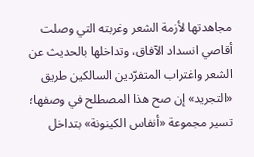مجاهدتها لأزمة الشعر وغربته التي وصلت أقاصي انسداد الآفاق، وتداخلها بالحديث عن الشعر واغتراب المتفرّدين السالكين طريق «التجريد» إن صح هذا المصطلح في وصفها؛ تسير مجموعة «أنفاس الكينونة» بتداخل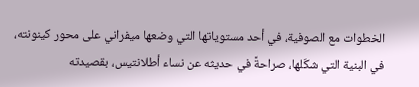الخطوات مع الصوفية، في أحد مستوياتها التي وضعها ميفراني على محور كينونته، في البنية التي شكّلها، صراحةً في حديثه عن نساء أطلانتيس، بقصيدته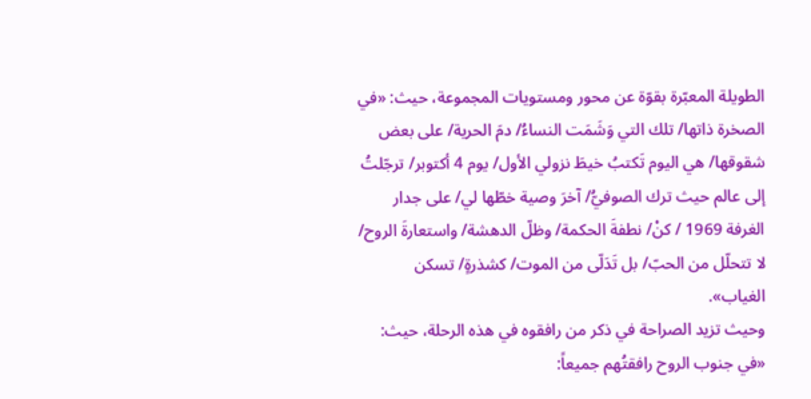الطويلة المعبّرة بقوّة عن محور ومستويات المجموعة، حيث: «في الصخرة ذاتها/ تلك التي وَشَمَت النساءُ/ دمَ الحرية/ على بعض شقوقها/ هي اليوم تَكتبُ خيطَ نزولي الأول/ يوم 4 أكتوبر/ ترجّلتُ إلى عالم حيث ترك الصوفيُّ/ آخرَ وصية خطّها لي/ على جدار الغرفة 1969 / كنْ/ نطفةَ الحكمة/ وظلّ الدهشة/ واستعارةَ الروح/ لا تتحلّل من الحبّ/ بل تَدَلّى من الموت/ كشذرةٍ/ تسكن الغياب».
وحيث تزيد الصراحة في ذكر من رافقوه في هذه الرحلة، حيث: «في جنوب الروح رافقتُهم جميعاً: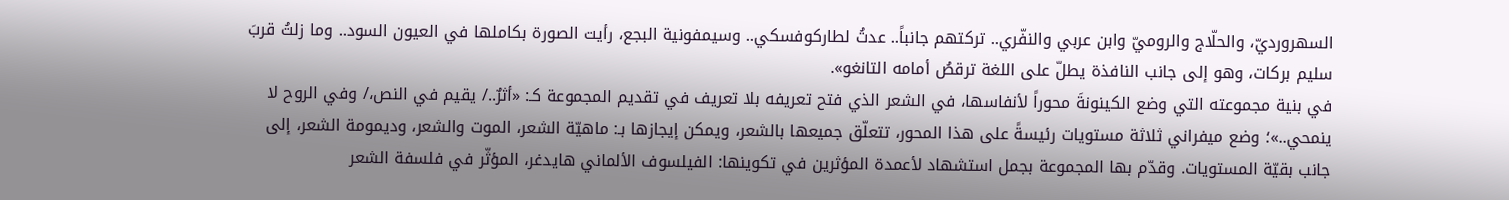السهرورديّ، والحلّاج والروميّ وابن عربي والنفّري.. تركتهم جانباً.. عدتُ لطاركوفسكي.. وسيمفونية البجع، رأيت الصورة بكاملها في العيون السود.. وما زلتُ قربَ سليم بركات، وهو إلى جانب النافذة يطلّ على اللغة ترقصُ أمامه التانغو».
في بنية مجموعته التي وضع الكينونةَ محوراً لأنفاسها، في الشعر الذي فتح تعريفه بلا تعريف في تقديم المجموعة كـ: «أثرٌ../ يقيم في النص،/ وفي الروح لا ينمحي..»؛ وضع ميفراني ثلاثة مستويات رئيسةً على هذا المحور، تتعلّق جميعها بالشعر، ويمكن إيجازها بـ: ماهيّة الشعر، الموت والشعر، وديمومة الشعر، إلى جانب بقيّة المستويات. وقدّم بها المجموعة بجمل استشهاد لأعمدة المؤثرين في تكوينها: الفيلسوف الألماني هايدغر، المؤثّر في فلسفة الشعر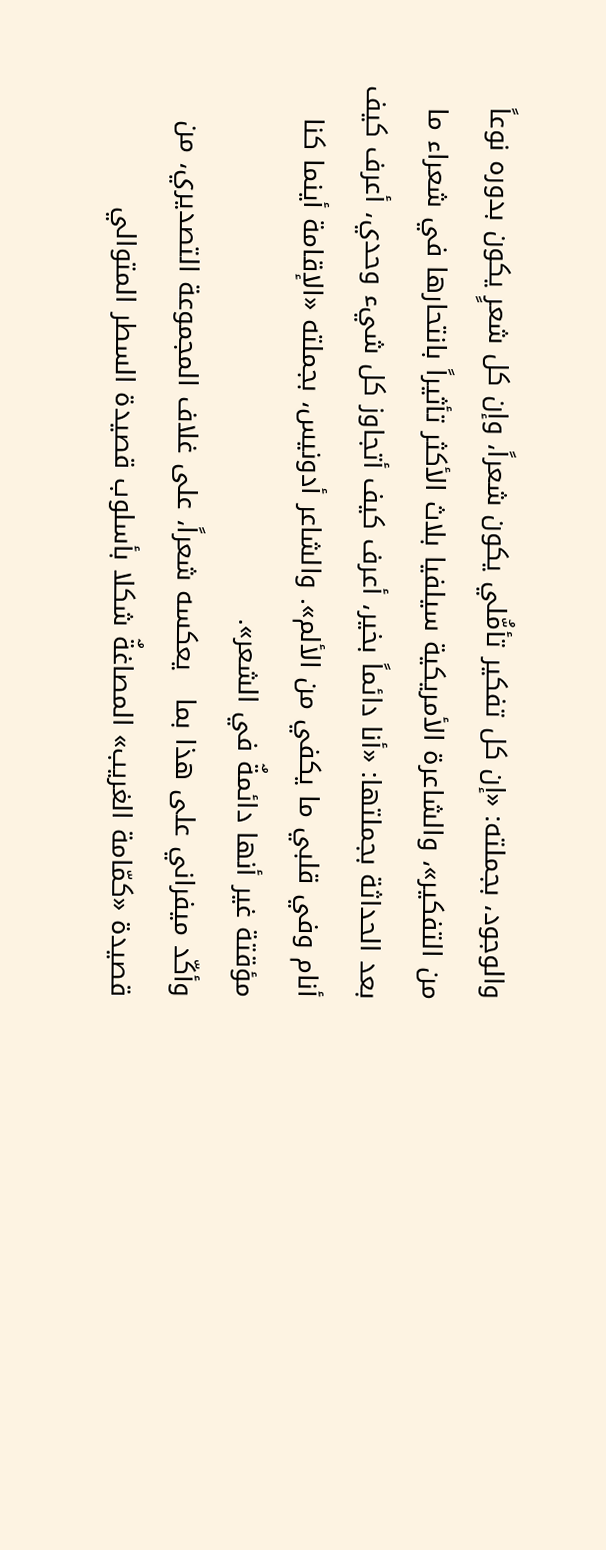والوجود، بجملته: «إن كل تفكير تأمُّلي يكون شعراً، وإن كل شعرٍ يكون بدوره نوعاً من التفكير»، والشاعرة الأمريكية سيلفيا بلاث الأكثر تأثيراً بانتحارها في شعراء ما بعد الحداثة بجملتها: «أنا دائماً بخير، أعرف كيف أتجاوز كل شيء وحدي، أعرف كيف أنام وفي قلبي ما يكفي من الألم». والشاعر أدونيس، بجملته «الإقامة أينما كنا مؤقتة غير أنها دائمةٌ في الشعر».
وأكّد ميفراني على هذا بما   يعكسه شعراً، على غلاف المجموعة التصديري، من قصيدة «كمّامة الغريب» المصاغةٌ شكلا بأسلوب قصيدة السطر المتوالي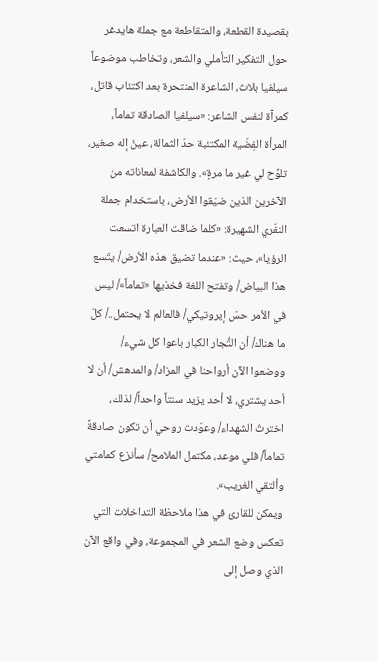بقصيدة القطعة، والمتقاطعة مع جملة هايدغر حول التفكير التأملي والشعر، وتخاطب موضوعاً سيلفيا بلاث، الشاعرة المنتحرة بعد اكتئاب قاتل، كمرآة لنفس الشاعر: «سيلفيا الصادقة تماماً، المرأة الفِضّية المكتئبة حدّ الثمالة، عينُ إله صغير، تلوِّح لي غير ما مرةٍ». والكاشفة لمعاناته من الآخرين الذين ضيّقوا الأرض، باستخدام جملة النفّري الشهيرة: «كلما ضاقت العبارة اتسعت الرؤيا»، حيث: «عندما تضيق هذه الأرض/ يتّسع هذا البياض/ وتفتح اللغة فخذيها «تماماً»/ ليس في الأمر حسّ إيروتيكي/ فالعالم لا يحتمل../ كلّ ما هناك/ أن التُّجار الكبار باعوا كل شيء/ ووضعوا الآن أرواحنا في المزاد/ والمدهش/ أن لا أحد يشتري، لا أحد يزيد سنتاً واحداً/ لذلك، اخترتُ الشهداء/ وعوّدت روحي أن تكون صادقةً تماماً/ فلي موعد، مكتمل الملامح/ سأنزع كمامتي وألتقي الغريب».
ويمكن للقارئ في هذا ملاحظة التداخلات التي تعكس وضع الشعر في المجموعة، وفي واقع الآن الذي وصل إلى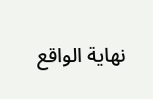نهاية الواقع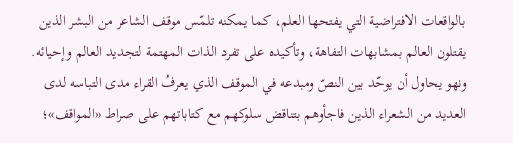بالواقعات الافتراضية التي يفتحها العلم، كما يمكنه تلمّس موقف الشاعر من البشر الذين يقتلون العالم بمشابهات التفاهة، وتأكيده على تفرد الذات المهتمة لتجديد العالم وإحيائه. ونهو يحاول أن يوحّد بين النصّ ومبدعه في الموقف الذي يعرفُ القراء مدى التباسه لدى العديد من الشعراء الذين فاجأوهم بتناقض سلوكهم مع كتاباتهم على صراط «المواقف»؛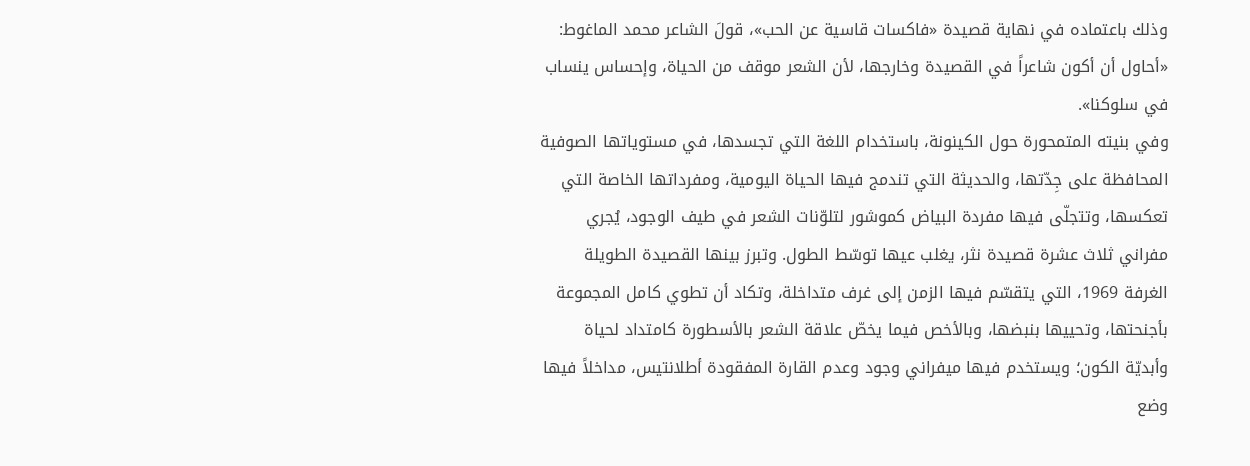وذلك باعتماده في نهاية قصيدة «فاكسات قاسية عن الحب»، قولَ الشاعر محمد الماغوط: «أحاول أن أكون شاعراً في القصيدة وخارجها، لأن الشعر موقف من الحياة، وإحساس ينساب في سلوكنا».
وفي بنيته المتمحورة حول الكينونة، باستخدام اللغة التي تجسدها، في مستوياتها الصوفية المحافظة على جِدّتها، والحديثة التي تندمج فيها الحياة اليومية، ومفرداتها الخاصة التي تعكسها، وتتجلّى فيها مفردة البياض كموشور لتلوّنات الشعر في طيف الوجود، يُجري مفراني ثلاث عشرة قصيدة نثر، يغلب عيها توسّط الطول. وتبرز بينها القصيدة الطويلة الغرفة 1969، التي يتقسّم فيها الزمن إلى غرف متداخلة، وتكاد أن تطوي كامل المجموعة بأجنحتها، وتحييها بنبضها، وبالأخص فيما يخصّ علاقة الشعر بالأسطورة كامتداد لحياة وأبديّة الكون؛ ويستخدم فيها ميفراني وجود وعدم القارة المفقودة أطلانتيس، مداخلاً فيها وضع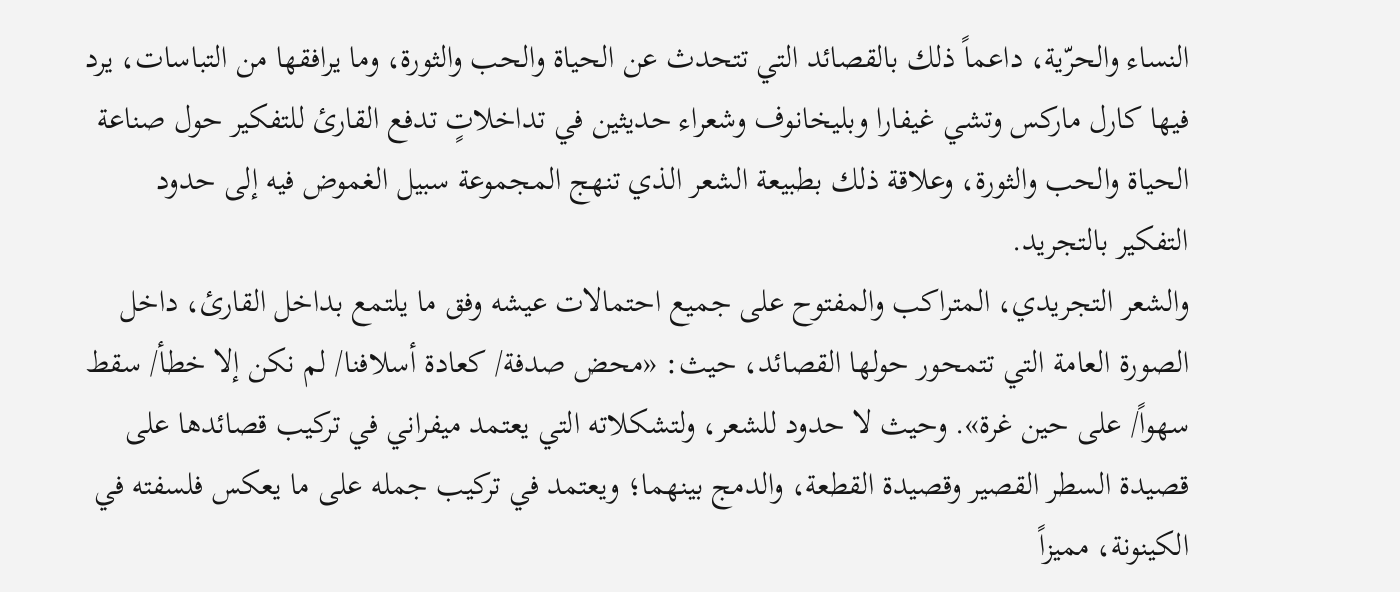النساء والحرّية، داعماً ذلك بالقصائد التي تتحدث عن الحياة والحب والثورة، وما يرافقها من التباسات، يرد فيها كارل ماركس وتشي غيفارا وبليخانوف وشعراء حديثين في تداخلاتٍ تدفع القارئ للتفكير حول صناعة الحياة والحب والثورة، وعلاقة ذلك بطبيعة الشعر الذي تنهج المجموعة سبيل الغموض فيه إلى حدود التفكير بالتجريد.
والشعر التجريدي، المتراكب والمفتوح على جميع احتمالات عيشه وفق ما يلتمع بداخل القارئ، داخل الصورة العامة التي تتمحور حولها القصائد، حيث: «محض صدفة/ كعادة أسلافنا/ لم نكن إلا خطأ/ سقط سهواً/ على حين غرة». وحيث لا حدود للشعر، ولتشكلاته التي يعتمد ميفراني في تركيب قصائدها على قصيدة السطر القصير وقصيدة القطعة، والدمج بينهما؛ ويعتمد في تركيب جمله على ما يعكس فلسفته في الكينونة، مميزاً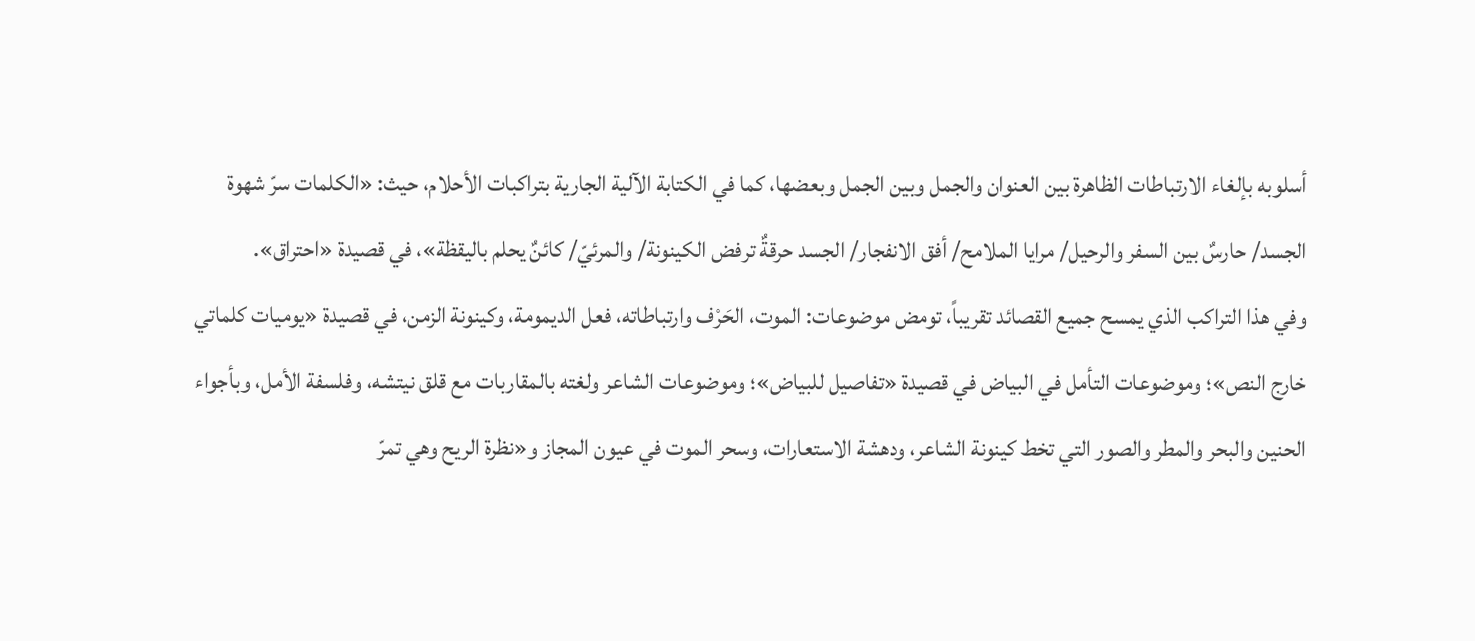أسلوبه بإلغاء الارتباطات الظاهرة بين العنوان والجمل وبين الجمل وبعضها، كما في الكتابة الآلية الجارية بتراكبات الأحلام، حيث: «الكلمات سرّ شهوة الجسد/ حارسٌ بين السفر والرحيل/ مرايا الملامح/ أفق الانفجار/ الجسد حرقةٌ ترفض الكينونة/ والمرئيّ/ كائنٌ يحلم باليقظة»، في قصيدة «احتراق».
وفي هذا التراكب الذي يمسح جميع القصائد تقريباً، تومض موضوعات: الموت، الحَرْف وارتباطاته، فعل الديمومة، وكينونة الزمن، في قصيدة «يوميات كلماتي خارج النص»؛ وموضوعات التأمل في البياض في قصيدة «تفاصيل للبياض»؛ وموضوعات الشاعر ولغته بالمقاربات مع قلق نيتشه، وفلسفة الأمل، وبأجواء الحنين والبحر والمطر والصور التي تخط كينونة الشاعر، ودهشة الاستعارات، وسحر الموت في عيون المجاز و«نظرة الريح وهي تمرّ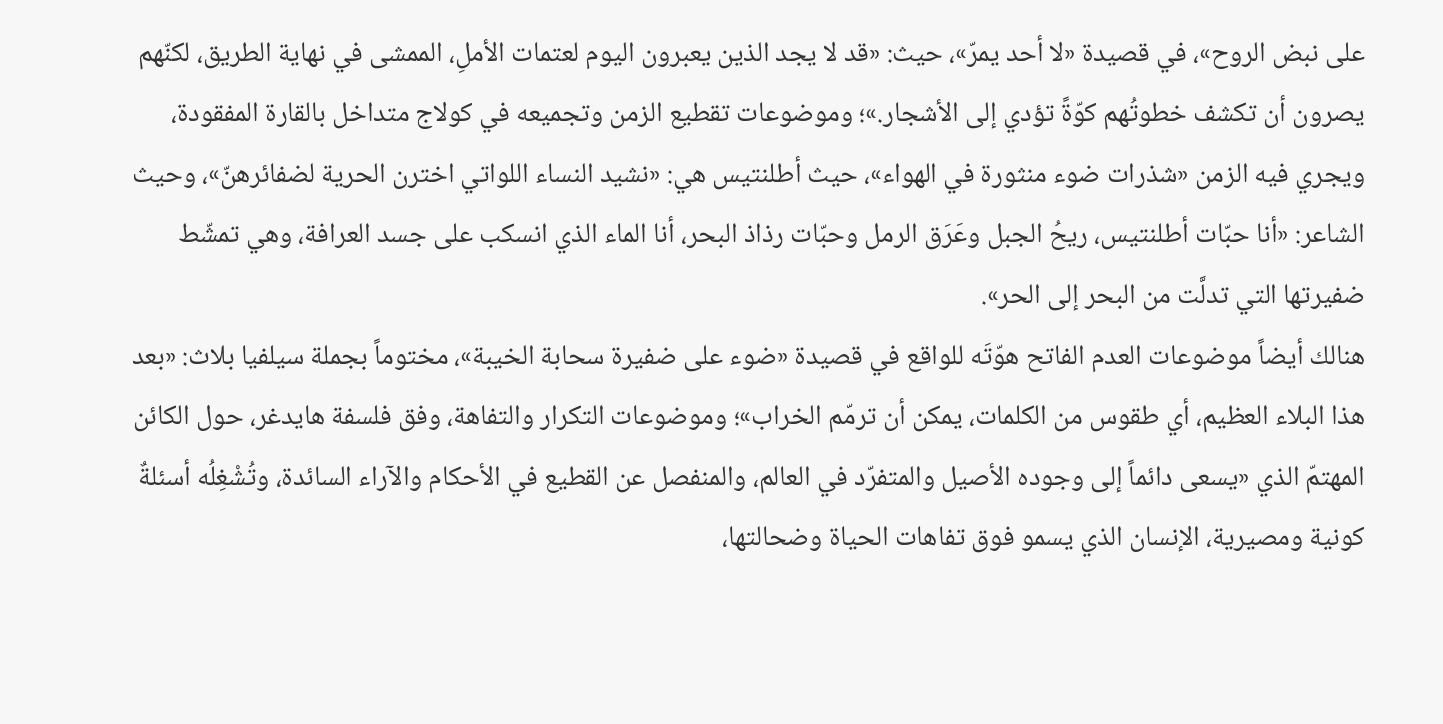على نبض الروح»، في قصيدة «لا أحد يمرّ»، حيث: «قد لا يجد الذين يعبرون اليوم لعتمات الأملِ، الممشى في نهاية الطريق، لكنّهم يصرون أن تكشف خطوتُهم كوّةً تؤدي إلى الأشجار.»؛ وموضوعات تقطيع الزمن وتجميعه في كولاج متداخل بالقارة المفقودة، ويجري فيه الزمن «شذرات ضوء منثورة في الهواء»، حيث أطلنتيس هي: «نشيد النساء اللواتي اخترن الحرية لضفائرهنّ»، وحيث الشاعر: «أنا حبّات أطلنتيس، ريحُ الجبل وعَرَق الرمل وحبّات رذاذ البحر، أنا الماء الذي انسكب على جسد العرافة، وهي تمشّط ضفيرتها التي تدلَّت من البحر إلى الحر».
هنالك أيضاً موضوعات العدم الفاتح هوّتَه للواقع في قصيدة «ضوء على ضفيرة سحابة الخيبة»، مختوماً بجملة سيلفيا بلاث: «بعد هذا البلاء العظيم، أي طقوس من الكلمات، يمكن أن ترمّم الخراب»؛ وموضوعات التكرار والتفاهة، وفق فلسفة هايدغر، حول الكائن المهتمّ الذي «يسعى دائماً إلى وجوده الأصيل والمتفرّد في العالم، والمنفصل عن القطيع في الأحكام والآراء السائدة، وتُشْغِلُه أسئلةٌ كونية ومصيرية، الإنسان الذي يسمو فوق تفاهات الحياة وضحالتها،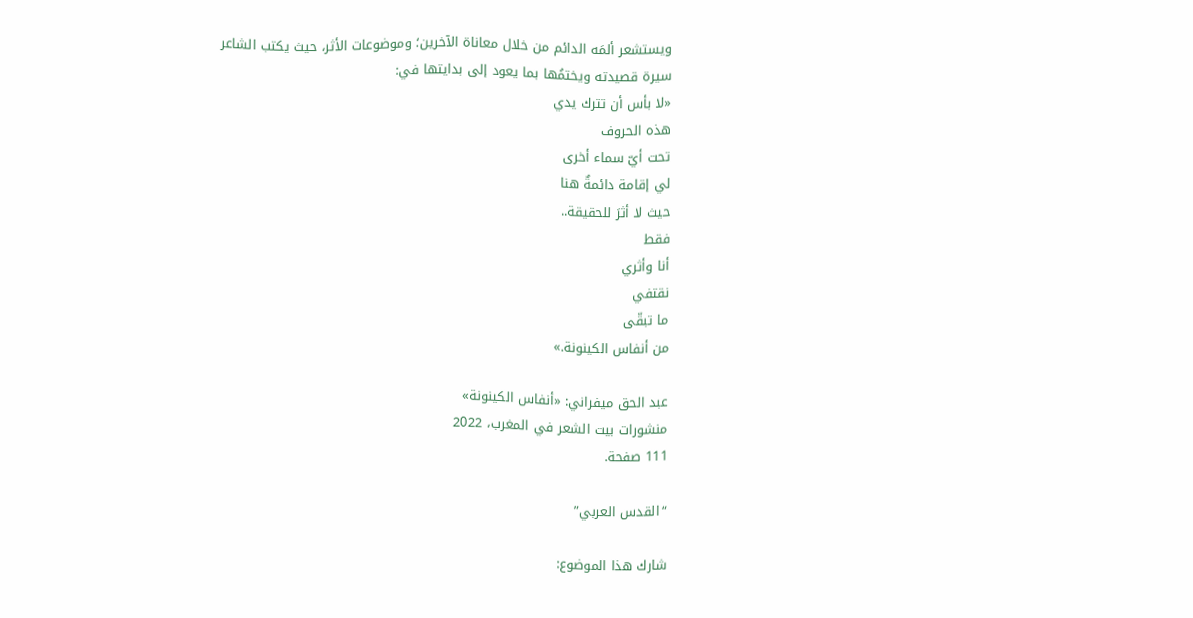ويستشعر ألمَه الدائم من خلال معاناة الآخرين؛ وموضوعات الأثر، حيث يكتب الشاعر سيرة قصيدته ويختمُها بما يعود إلى بدايتها في:
«لا بأس أن تترك يدي
هذه الحروف
تحت أيّ سماء أخرى
لي إقامة دائمةٌ هنا
حيث لا أثرَ للحقيقة..
فقط
أنا وأثري
نقتفي
ما تبقّى
من أنفاس الكينونة.»

عبد الحق ميفراني: «أنفاس الكينونة»
منشورات بيت الشعر في المغرب، 2022
111 صفحة.

“القدس العربي”

شارك هذا الموضوع: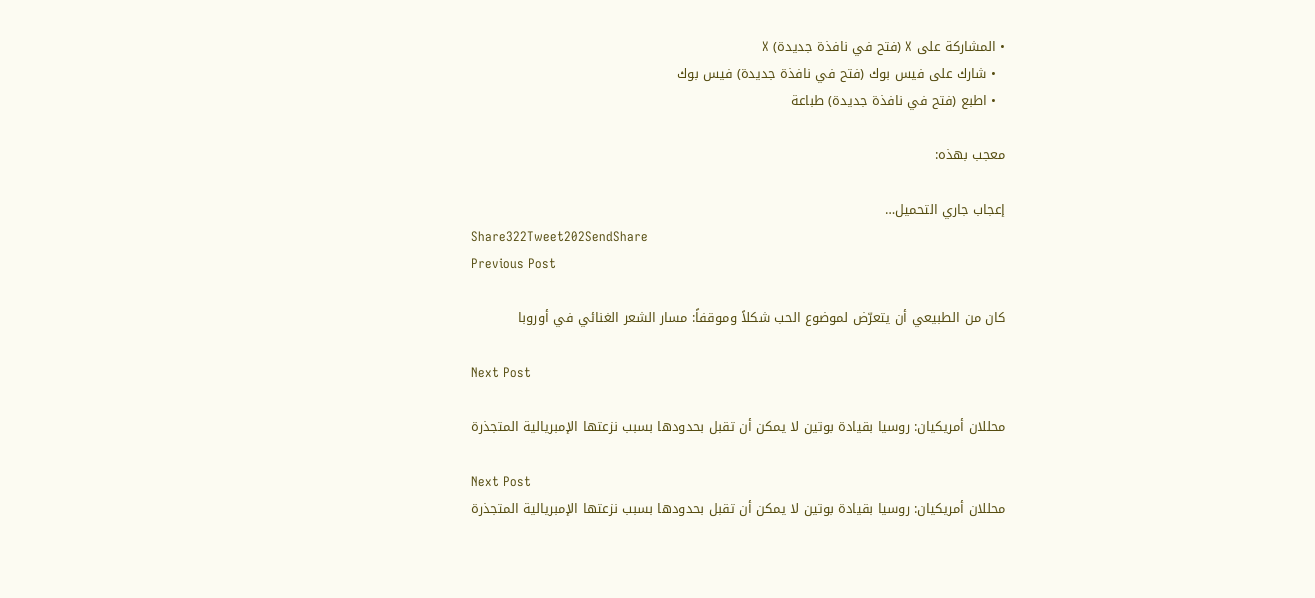• المشاركة على X (فتح في نافذة جديدة) X
  • شارك على فيس بوك (فتح في نافذة جديدة) فيس بوك
  • اطبع (فتح في نافذة جديدة) طباعة

معجب بهذه:

إعجاب جاري التحميل…
Share322Tweet202SendShare
Previous Post

كان من الطبيعي أن يتعرّض لموضوع الحب شكلاً وموقفاً: مسار الشعر الغنائي في أوروبا

Next Post

محللان أمريكيان: روسيا بقيادة بوتين لا يمكن أن تقبل بحدودها بسبب نزعتها الإمبريالية المتجذرة

Next Post
محللان أمريكيان: روسيا بقيادة بوتين لا يمكن أن تقبل بحدودها بسبب نزعتها الإمبريالية المتجذرة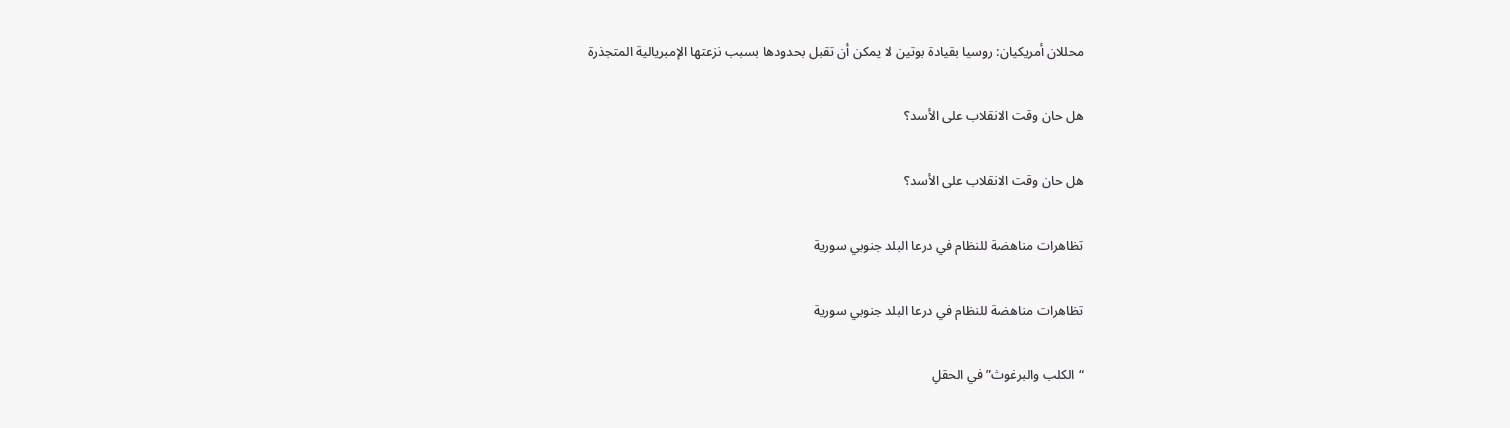محللان أمريكيان: روسيا بقيادة بوتين لا يمكن أن تقبل بحدودها بسبب نزعتها الإمبريالية المتجذرة

هل حان وقت الانقلاب على الأسد؟

هل حان وقت الانقلاب على الأسد؟

تظاهرات مناهضة للنظام في درعا البلد جنوبي سورية

تظاهرات مناهضة للنظام في درعا البلد جنوبي سورية

“الكلب والبرغوث” في الحقلِ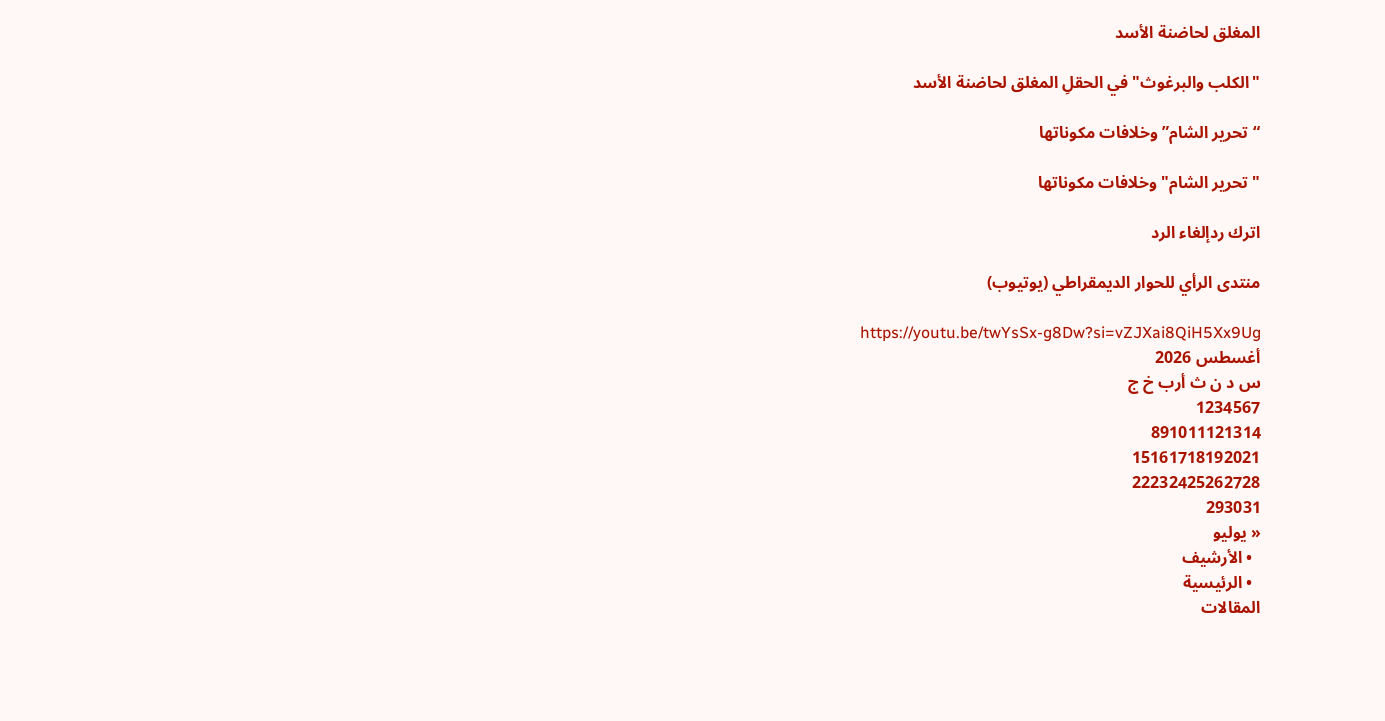المغلق لحاضنة الأسد

"الكلب والبرغوث" في الحقلِ المغلق لحاضنة الأسد

“تحرير الشام” وخلافات مكوناتها

"تحرير الشام" وخلافات مكوناتها

اترك ردإلغاء الرد

منتدى الرأي للحوار الديمقراطي (يوتيوب)

https://youtu.be/twYsSx-g8Dw?si=vZJXai8QiH5Xx9Ug
أغسطس 2026
س د ن ث أرب خ ج
1234567
891011121314
15161718192021
22232425262728
293031
« يوليو
  • الأرشيف
  • الرئيسية
المقالات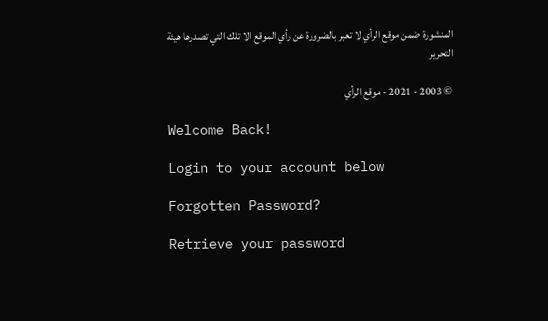المنشورة ضمن موقع الرأي لا تعبر بالضرورة عن رأي الموقع الا تلك التي تصدرها هيئة التحرير

© 2003 - 2021 - موقع الرأي

Welcome Back!

Login to your account below

Forgotten Password?

Retrieve your password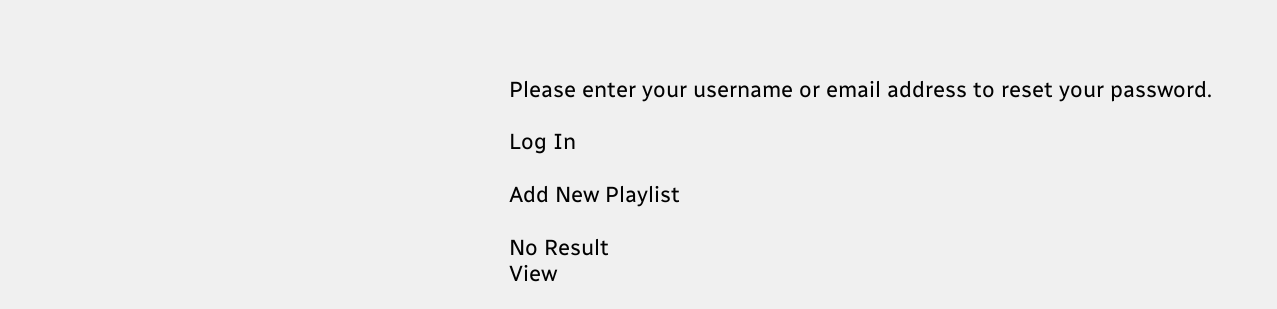Please enter your username or email address to reset your password.

Log In

Add New Playlist

No Result
View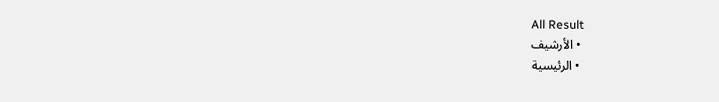All Result
  • الأرشيف
  • الرئيسية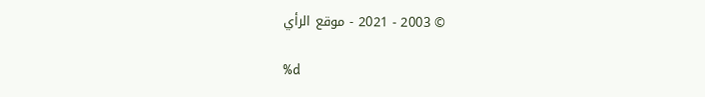© 2003 - 2021 - موقع الرأي

%d